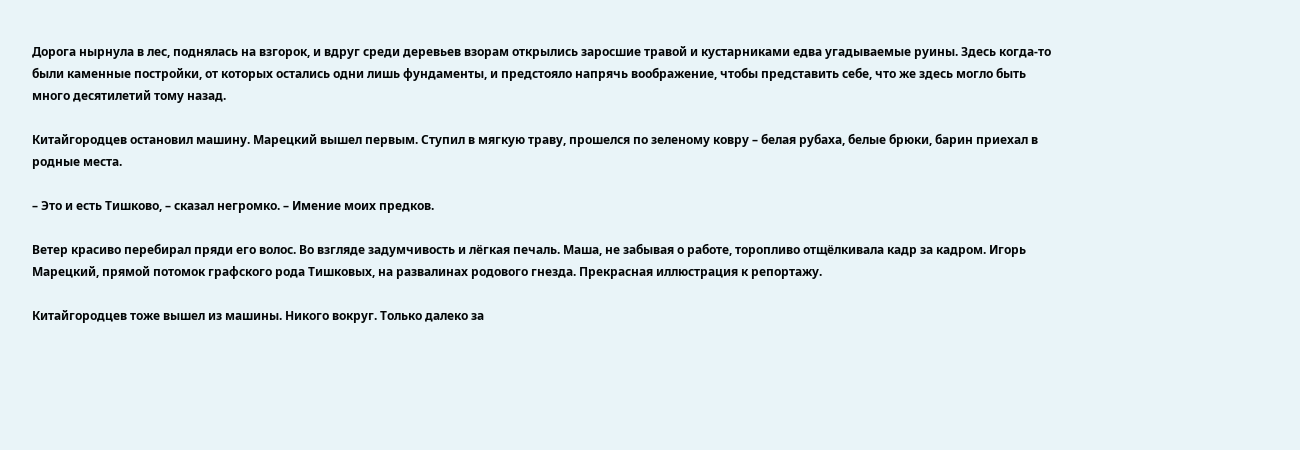Дорога нырнула в лес, поднялась на взгорок, и вдруг среди деревьев взорам открылись заросшие травой и кустарниками едва угадываемые руины. Здесь когда-то были каменные постройки, от которых остались одни лишь фундаменты, и предстояло напрячь воображение, чтобы представить себе, что же здесь могло быть много десятилетий тому назад.

Китайгородцев остановил машину. Марецкий вышел первым. Ступил в мягкую траву, прошелся по зеленому ковру – белая рубаха, белые брюки, барин приехал в родные места.

– Это и есть Тишково, – сказал негромко. – Имение моих предков.

Ветер красиво перебирал пряди его волос. Во взгляде задумчивость и лёгкая печаль. Маша, не забывая о работе, торопливо отщёлкивала кадр за кадром. Игорь Марецкий, прямой потомок графского рода Тишковых, на развалинах родового гнезда. Прекрасная иллюстрация к репортажу.

Китайгородцев тоже вышел из машины. Никого вокруг. Только далеко за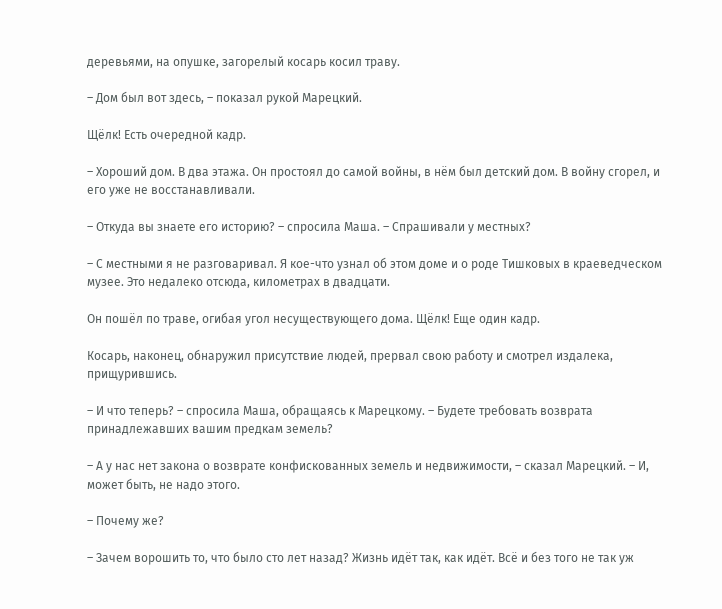деревьями, на опушке, загорелый косарь косил траву.

– Дом был вот здесь, – показал рукой Марецкий.

Щёлк! Есть очередной кадр.

– Хороший дом. В два этажа. Он простоял до самой войны, в нём был детский дом. В войну сгорел, и его уже не восстанавливали.

– Откуда вы знаете его историю? – спросила Маша. – Спрашивали у местных?

– С местными я не разговаривал. Я кое-что узнал об этом доме и о роде Тишковых в краеведческом музее. Это недалеко отсюда, километрах в двадцати.

Он пошёл по траве, огибая угол несуществующего дома. Щёлк! Еще один кадр.

Косарь, наконец, обнаружил присутствие людей, прервал свою работу и смотрел издалека, прищурившись.

– И что теперь? – спросила Маша, обращаясь к Марецкому. – Будете требовать возврата принадлежавших вашим предкам земель?

– А у нас нет закона о возврате конфискованных земель и недвижимости, – сказал Марецкий. – И, может быть, не надо этого.

– Почему же?

– Зачем ворошить то, что было сто лет назад? Жизнь идёт так, как идёт. Всё и без того не так уж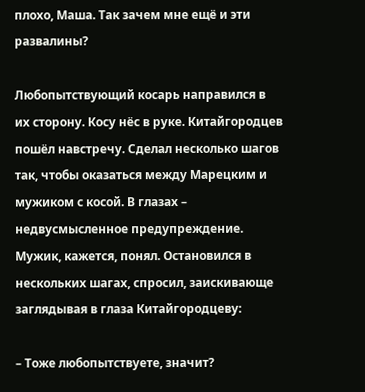плохо, Маша. Так зачем мне ещё и эти развалины?

Любопытствующий косарь направился в их сторону. Косу нёс в руке. Китайгородцев пошёл навстречу. Сделал несколько шагов так, чтобы оказаться между Марецким и мужиком с косой. В глазах – недвусмысленное предупреждение. Мужик, кажется, понял. Остановился в нескольких шагах, спросил, заискивающе заглядывая в глаза Китайгородцеву:

– Тоже любопытствуете, значит?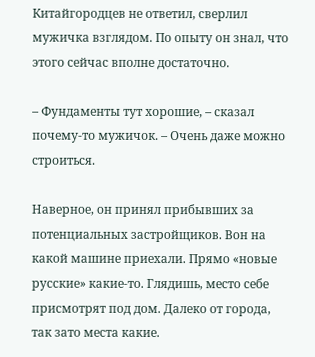Китайгородцев не ответил, сверлил мужичка взглядом. По опыту он знал, что этого сейчас вполне достаточно.

– Фундаменты тут хорошие, – сказал почему-то мужичок. – Очень даже можно строиться.

Наверное, он принял прибывших за потенциальных застройщиков. Вон на какой машине приехали. Прямо «новые русские» какие-то. Глядишь, место себе присмотрят под дом. Далеко от города, так зато места какие.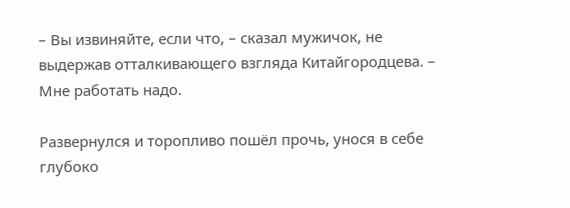– Вы извиняйте, если что, – сказал мужичок, не выдержав отталкивающего взгляда Китайгородцева. – Мне работать надо.

Развернулся и торопливо пошёл прочь, унося в себе глубоко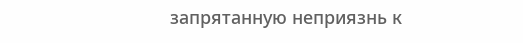запрятанную неприязнь к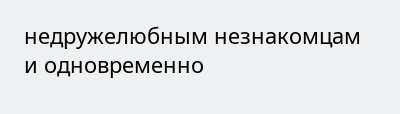недружелюбным незнакомцам и одновременно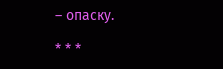– опаску.

* * *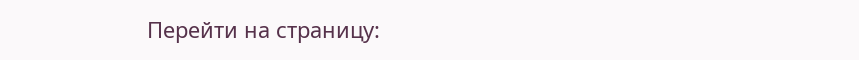Перейти на страницу: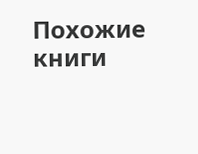Похожие книги